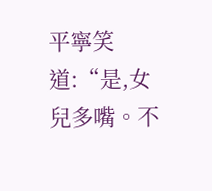平寧笑道:“是,女兒多嘴。不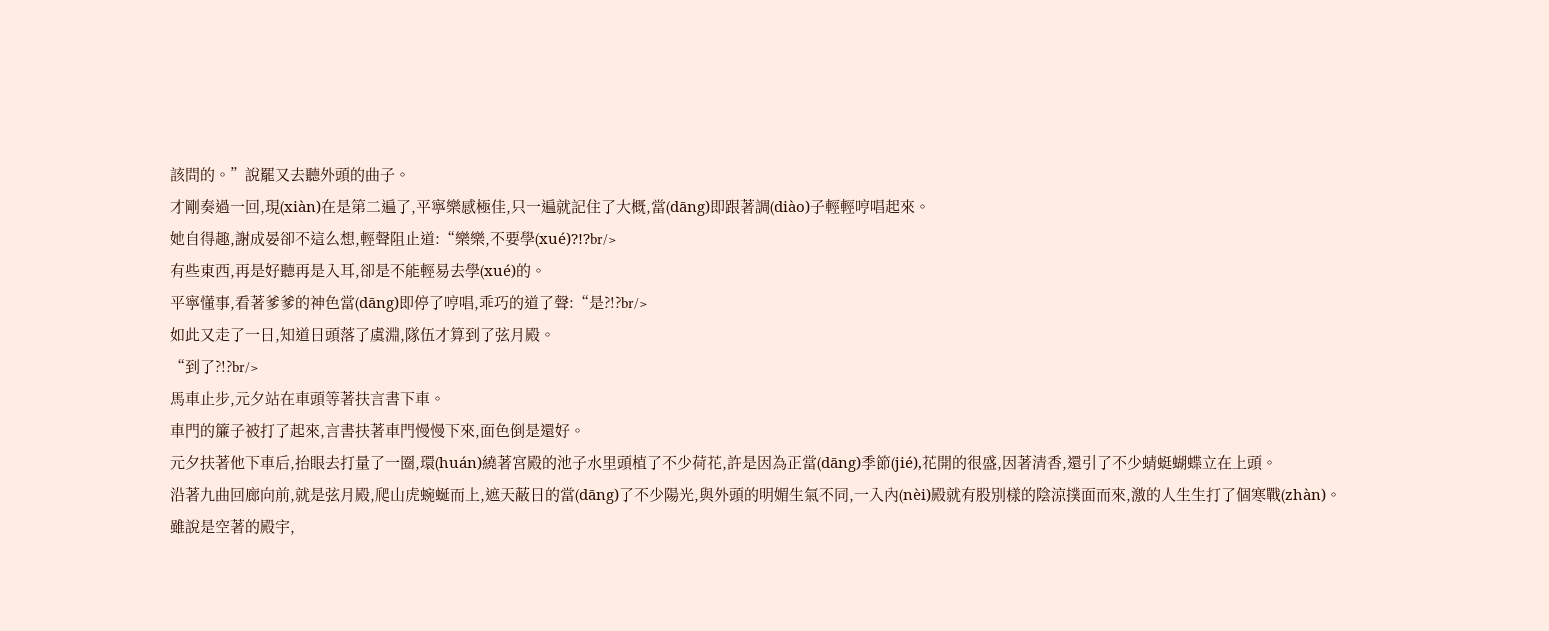該問的。”說罷又去聽外頭的曲子。
才剛奏過一回,現(xiàn)在是第二遍了,平寧樂感極佳,只一遍就記住了大概,當(dāng)即跟著調(diào)子輕輕哼唱起來。
她自得趣,謝成晏卻不這么想,輕聲阻止道:“樂樂,不要學(xué)?!?br/>
有些東西,再是好聽再是入耳,卻是不能輕易去學(xué)的。
平寧懂事,看著爹爹的神色當(dāng)即停了哼唱,乖巧的道了聲:“是?!?br/>
如此又走了一日,知道日頭落了虞淵,隊伍才算到了弦月殿。
“到了?!?br/>
馬車止步,元夕站在車頭等著扶言書下車。
車門的簾子被打了起來,言書扶著車門慢慢下來,面色倒是還好。
元夕扶著他下車后,抬眼去打量了一圈,環(huán)繞著宮殿的池子水里頭植了不少荷花,許是因為正當(dāng)季節(jié),花開的很盛,因著清香,還引了不少蜻蜓蝴蝶立在上頭。
沿著九曲回廊向前,就是弦月殿,爬山虎蜿蜒而上,遮天蔽日的當(dāng)了不少陽光,與外頭的明媚生氣不同,一入內(nèi)殿就有股別樣的陰涼撲面而來,激的人生生打了個寒戰(zhàn)。
雖說是空著的殿宇,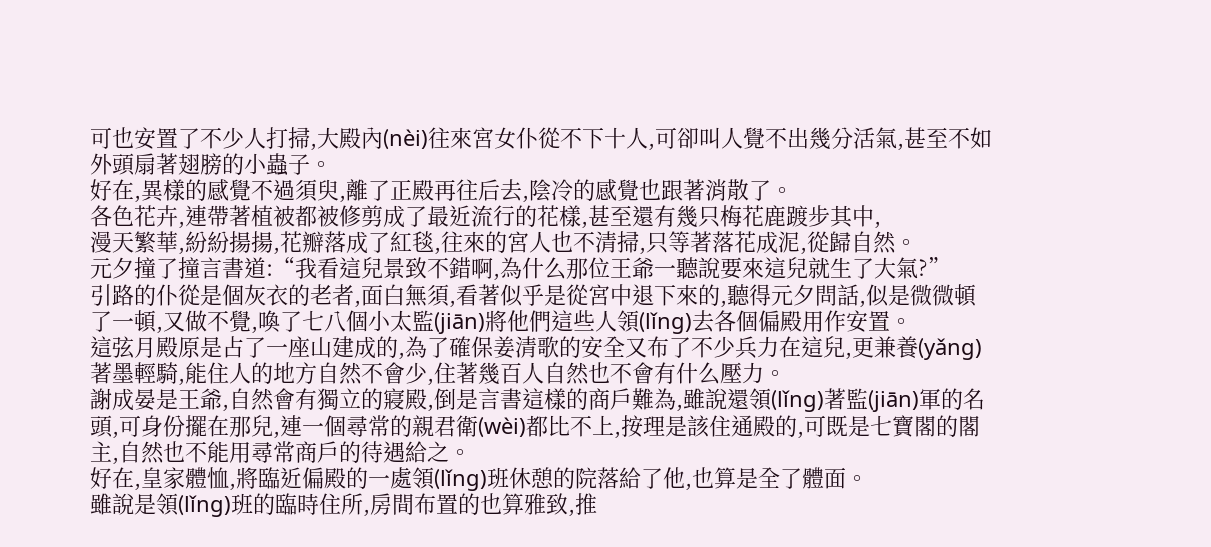可也安置了不少人打掃,大殿內(nèi)往來宮女仆從不下十人,可卻叫人覺不出幾分活氣,甚至不如外頭扇著翅膀的小蟲子。
好在,異樣的感覺不過須臾,離了正殿再往后去,陰冷的感覺也跟著消散了。
各色花卉,連帶著植被都被修剪成了最近流行的花樣,甚至還有幾只梅花鹿踱步其中,
漫天繁華,紛紛揚揚,花瓣落成了紅毯,往來的宮人也不清掃,只等著落花成泥,從歸自然。
元夕撞了撞言書道:“我看這兒景致不錯啊,為什么那位王爺一聽說要來這兒就生了大氣?”
引路的仆從是個灰衣的老者,面白無須,看著似乎是從宮中退下來的,聽得元夕問話,似是微微頓了一頓,又做不覺,喚了七八個小太監(jiān)將他們這些人領(lǐng)去各個偏殿用作安置。
這弦月殿原是占了一座山建成的,為了確保姜清歌的安全又布了不少兵力在這兒,更兼養(yǎng)著墨輕騎,能住人的地方自然不會少,住著幾百人自然也不會有什么壓力。
謝成晏是王爺,自然會有獨立的寢殿,倒是言書這樣的商戶難為,雖說還領(lǐng)著監(jiān)軍的名頭,可身份擺在那兒,連一個尋常的親君衛(wèi)都比不上,按理是該住通殿的,可既是七寶閣的閣主,自然也不能用尋常商戶的待遇給之。
好在,皇家體恤,將臨近偏殿的一處領(lǐng)班休憩的院落給了他,也算是全了體面。
雖說是領(lǐng)班的臨時住所,房間布置的也算雅致,推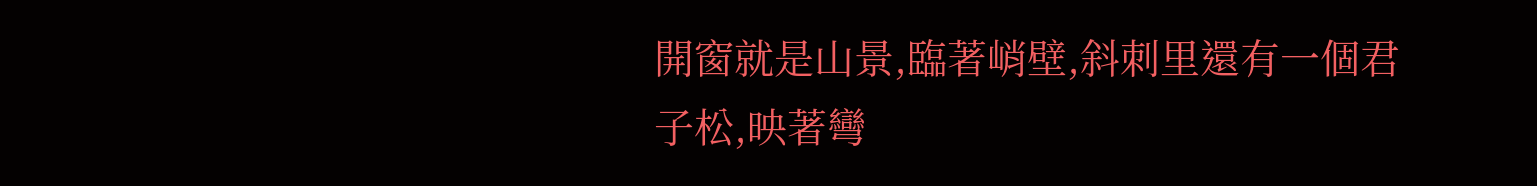開窗就是山景,臨著峭壁,斜刺里還有一個君子松,映著彎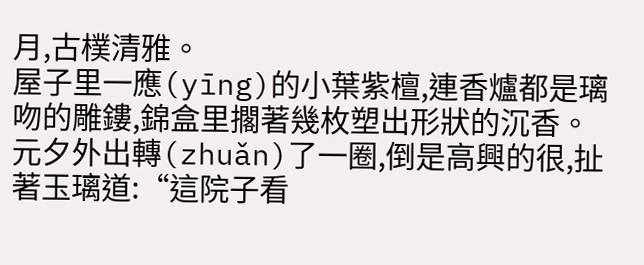月,古樸清雅。
屋子里一應(yīng)的小葉紫檀,連香爐都是璃吻的雕鏤,錦盒里擱著幾枚塑出形狀的沉香。
元夕外出轉(zhuǎn)了一圈,倒是高興的很,扯著玉璃道:“這院子看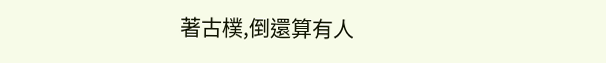著古樸,倒還算有人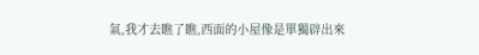氣,我才去瞧了瞧,西面的小屋像是單獨辟出來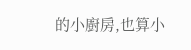的小廚房,也算小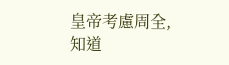皇帝考慮周全,知道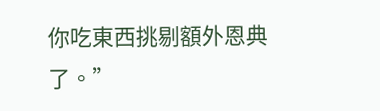你吃東西挑剔額外恩典了。”